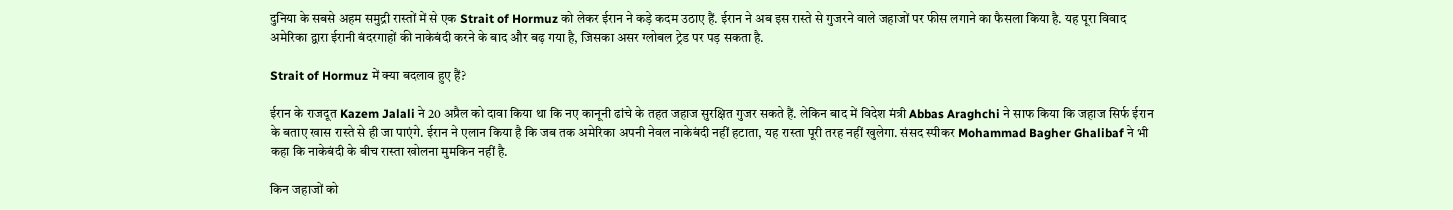दुनिया के सबसे अहम समुद्री रास्तों में से एक Strait of Hormuz को लेकर ईरान ने कड़े कदम उठाए हैं. ईरान ने अब इस रास्ते से गुजरने वाले जहाजों पर फीस लगाने का फैसला किया है. यह पूरा विवाद अमेरिका द्वारा ईरानी बंदरगाहों की नाकेबंदी करने के बाद और बढ़ गया है, जिसका असर ग्लोबल ट्रेड पर पड़ सकता है.

Strait of Hormuz में क्या बदलाव हुए हैं?

ईरान के राजदूत Kazem Jalali ने 20 अप्रैल को दावा किया था कि नए कानूनी ढांचे के तहत जहाज सुरक्षित गुजर सकते हैं. लेकिन बाद में विदेश मंत्री Abbas Araghchi ने साफ किया कि जहाज सिर्फ ईरान के बताए खास रास्ते से ही जा पाएंगे. ईरान ने एलान किया है कि जब तक अमेरिका अपनी नेवल नाकेबंदी नहीं हटाता, यह रास्ता पूरी तरह नहीं खुलेगा. संसद स्पीकर Mohammad Bagher Ghalibaf ने भी कहा कि नाकेबंदी के बीच रास्ता खोलना मुमकिन नहीं है.

किन जहाजों को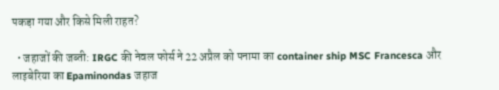पकड़ा गया और किसे मिली राहत?

  • जहाजों की जब्ती: IRGC की नेवल फोर्स ने 22 अप्रैल को पनामा का container ship MSC Francesca और लाइबेरिया का Epaminondas जहाज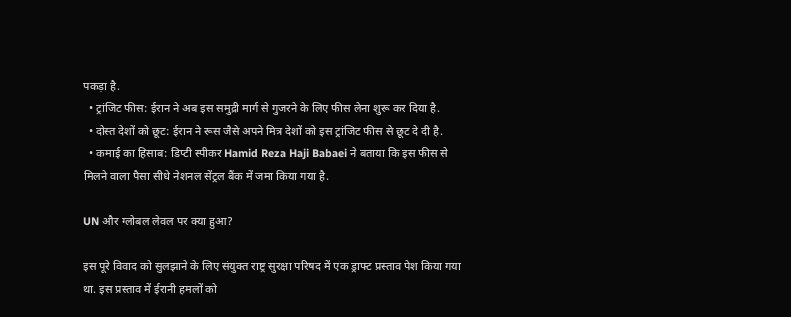पकड़ा है.
  • ट्रांजिट फीस: ईरान ने अब इस समुद्री मार्ग से गुजरने के लिए फीस लेना शुरू कर दिया है.
  • दोस्त देशों को छूट: ईरान ने रूस जैसे अपने मित्र देशों को इस ट्रांजिट फीस से छूट दे दी है.
  • कमाई का हिसाब: डिप्टी स्पीकर Hamid Reza Haji Babaei ने बताया कि इस फीस से मिलने वाला पैसा सीधे नेशनल सेंट्रल बैंक में जमा किया गया है.

UN और ग्लोबल लेवल पर क्या हुआ?

इस पूरे विवाद को सुलझाने के लिए संयुक्त राष्ट्र सुरक्षा परिषद में एक ड्राफ्ट प्रस्ताव पेश किया गया था. इस प्रस्ताव में ईरानी हमलों को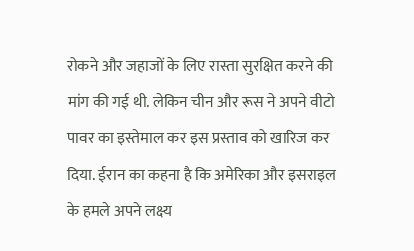रोकने और जहाजों के लिए रास्ता सुरक्षित करने की मांग की गई थी. लेकिन चीन और रूस ने अपने वीटो पावर का इस्तेमाल कर इस प्रस्ताव को खारिज कर दिया. ईरान का कहना है कि अमेरिका और इसराइल के हमले अपने लक्ष्य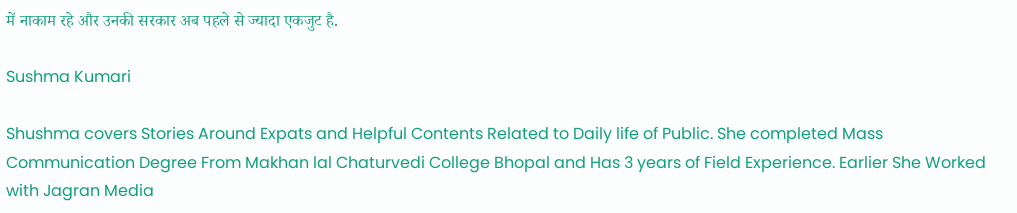में नाकाम रहे और उनकी सरकार अब पहले से ज्यादा एकजुट है.

Sushma Kumari

Shushma covers Stories Around Expats and Helpful Contents Related to Daily life of Public. She completed Mass Communication Degree From Makhan lal Chaturvedi College Bhopal and Has 3 years of Field Experience. Earlier She Worked with Jagran Media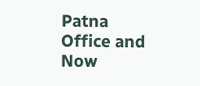Patna Office and Now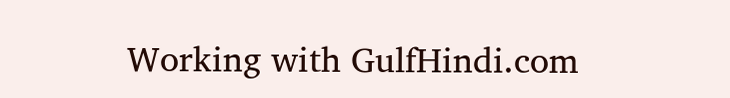Working with GulfHindi.com